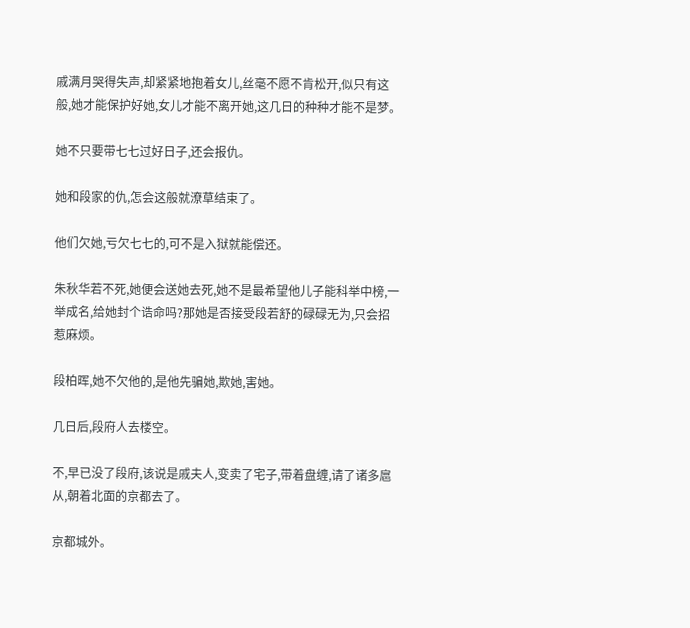戚满月哭得失声,却紧紧地抱着女儿,丝毫不愿不肯松开,似只有这般,她才能保护好她,女儿才能不离开她,这几日的种种才能不是梦。

她不只要带七七过好日子,还会报仇。

她和段家的仇,怎会这般就潦草结束了。

他们欠她,亏欠七七的,可不是入狱就能偿还。

朱秋华若不死,她便会送她去死,她不是最希望他儿子能科举中榜,一举成名,给她封个诰命吗?那她是否接受段若舒的碌碌无为,只会招惹麻烦。

段柏晖,她不欠他的,是他先骗她,欺她,害她。

几日后,段府人去楼空。

不,早已没了段府,该说是戚夫人,变卖了宅子,带着盘缠,请了诸多扈从,朝着北面的京都去了。

京都城外。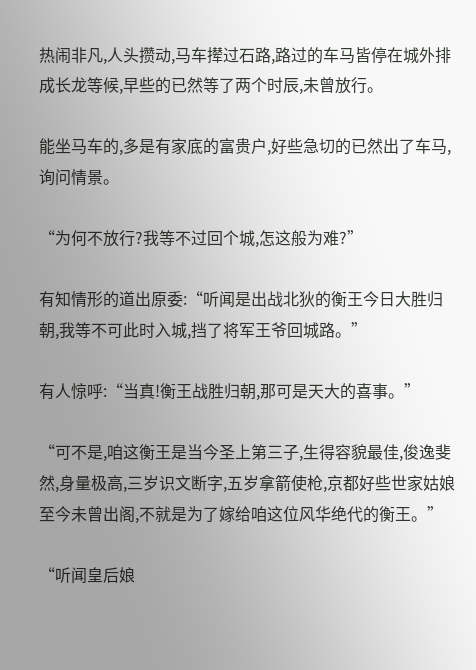热闹非凡,人头攒动,马车撵过石路,路过的车马皆停在城外排成长龙等候,早些的已然等了两个时辰,未曾放行。

能坐马车的,多是有家底的富贵户,好些急切的已然出了车马,询问情景。

“为何不放行?我等不过回个城,怎这般为难?”

有知情形的道出原委:“听闻是出战北狄的衡王今日大胜归朝,我等不可此时入城,挡了将军王爷回城路。”

有人惊呼:“当真!衡王战胜归朝,那可是天大的喜事。”

“可不是,咱这衡王是当今圣上第三子,生得容貌最佳,俊逸斐然,身量极高,三岁识文断字,五岁拿箭使枪,京都好些世家姑娘至今未曾出阁,不就是为了嫁给咱这位风华绝代的衡王。”

“听闻皇后娘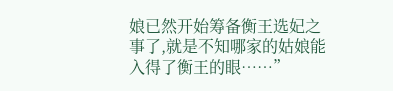娘已然开始筹备衡王选妃之事了,就是不知哪家的姑娘能入得了衡王的眼……”